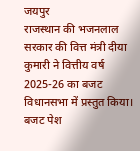जयपुर
राजस्थान की भजनलाल सरकार की वित्त मंत्री दीया कुमारी ने वित्तीय वर्ष 2025-26 का बजट विधानसभा में प्रस्तुत किया। बजट पेश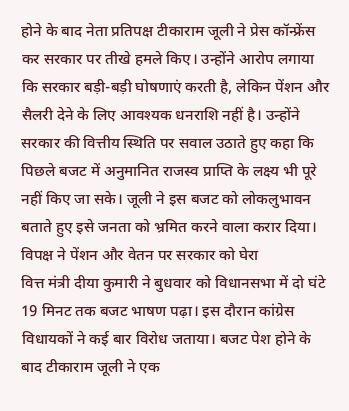होने के बाद नेता प्रतिपक्ष टीकाराम जूली ने प्रेस कॉन्फ्रेंस कर सरकार पर तीखे हमले किए। उन्होंने आरोप लगाया कि सरकार बड़ी-बड़ी घोषणाएं करती है, लेकिन पेंशन और सैलरी देने के लिए आवश्यक धनराशि नहीं है। उन्होंने सरकार की वित्तीय स्थिति पर सवाल उठाते हुए कहा कि पिछले बजट में अनुमानित राजस्व प्राप्ति के लक्ष्य भी पूरे नहीं किए जा सके। जूली ने इस बजट को लोकलुभावन बताते हुए इसे जनता को भ्रमित करने वाला करार दिया।
विपक्ष ने पेंशन और वेतन पर सरकार को घेरा
वित्त मंत्री दीया कुमारी ने बुधवार को विधानसभा में दो घंटे 19 मिनट तक बजट भाषण पढ़ा। इस दौरान कांग्रेस विधायकों ने कई बार विरोध जताया। बजट पेश होने के बाद टीकाराम जूली ने एक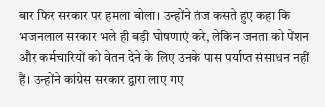बार फिर सरकार पर हमला बोला। उन्होंने तंज कसते हुए कहा कि भजनलाल सरकार भले ही बड़ी घोषणाएं करे, लेकिन जनता को पेंशन और कर्मचारियों को वेतन देने के लिए उनके पास पर्याप्त संसाधन नहीं हैं। उन्होंने कांग्रेस सरकार द्वारा लाए गए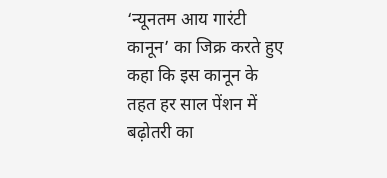‘न्यूनतम आय गारंटी कानून’ का जिक्र करते हुए कहा कि इस कानून के तहत हर साल पेंशन में बढ़ोतरी का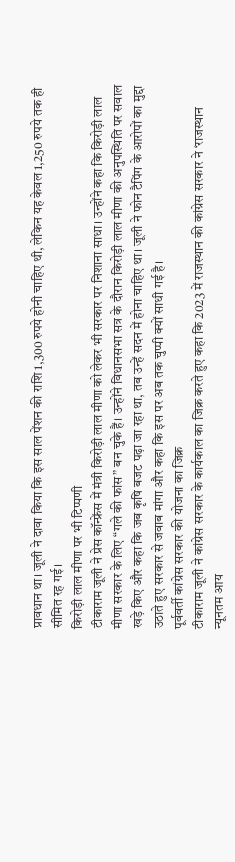प्रावधान था। जूली ने दावा किया कि इस साल पेंशन की राशि 1,300 रुपये होनी चाहिए थी, लेकिन यह केवल 1,250 रुपये तक ही सीमित रह गई।
किरोड़ी लाल मीणा पर भी टिप्पणी
टीकाराम जूली ने प्रेस कॉन्फ्रेंस में मंत्री किरोड़ी लाल मीणा को लेकर भी सरकार पर निशाना साधा। उन्होंने कहा कि किरोड़ी लाल मीणा सरकार के लिए “गले की फांस” बन चुके हैं। उन्होंने विधानसभा सत्र के दौरान किरोड़ी लाल मीणा की अनुपस्थिति पर सवाल खड़े किए और कहा कि जब कृषि बजट पढ़ा जा रहा था, तब उन्हें सदन में होना चाहिए था। जूली ने फोन टैपिंग के आरोपों का मुद्दा उठाते हुए सरकार से जवाब मांगा और कहा कि इस पर अब तक चुप्पी क्यों साधी गई है।
पूर्ववर्ती कांग्रेस सरकार की योजना का जिक्र
टीकाराम जूली ने कांग्रेस सरकार के कार्यकाल का जिक्र करते हुए कहा कि 2023 में राजस्थान की कांग्रेस सरकार ने ‘राजस्थान न्यूनतम आय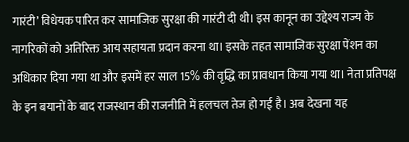गारंटी’ विधेयक पारित कर सामाजिक सुरक्षा की गारंटी दी थी। इस कानून का उद्देश्य राज्य के नागरिकों को अतिरिक्त आय सहायता प्रदान करना था। इसके तहत सामाजिक सुरक्षा पेंशन का अधिकार दिया गया था और इसमें हर साल 15% की वृद्धि का प्रावधान किया गया था। नेता प्रतिपक्ष के इन बयानों के बाद राजस्थान की राजनीति में हलचल तेज हो गई है। अब देखना यह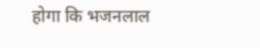होगा कि भजनलाल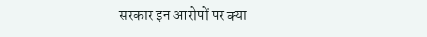सरकार इन आरोपों पर क्या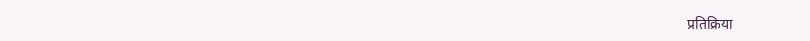प्रतिक्रिया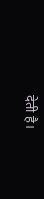देती है।